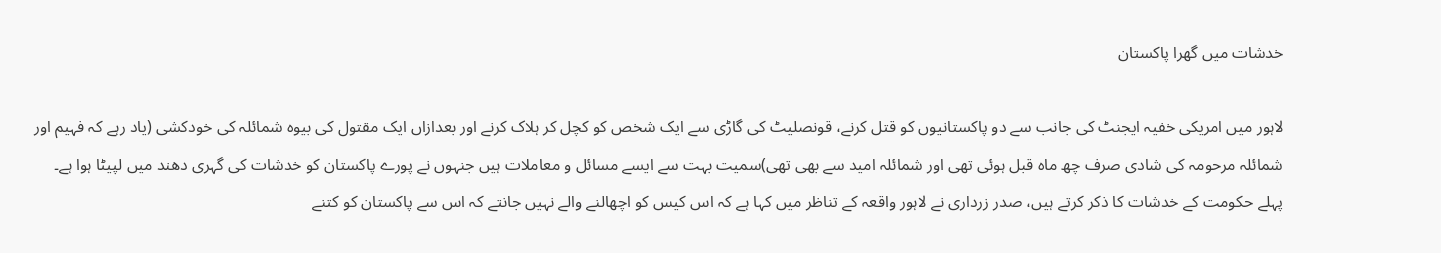خدشات میں گھرا پاکستان

لاہور میں امریکی خفیہ ایجنٹ کی جانب سے دو پاکستانیوں کو قتل کرنے، قونصلیٹ کی گاڑی سے ایک شخص کو کچل کر ہلاک کرنے اور بعدازاں ایک مقتول کی بیوہ شمائلہ کی خودکشی (یاد رہے کہ فہیم اور شمائلہ مرحومہ کی شادی صرف چھ ماہ قبل ہوئی تھی اور شمائلہ امید سے بھی تھی)سمیت بہت سے ایسے مسائل و معاملات ہیں جنہوں نے پورے پاکستان کو خدشات کی گہری دھند میں لپیٹا ہوا ہے۔ پہلے حکومت کے خدشات کا ذکر کرتے ہیں، صدر زرداری نے لاہور واقعہ کے تناظر میں کہا ہے کہ اس کیس کو اچھالنے والے نہیں جانتے کہ اس سے پاکستان کو کتنے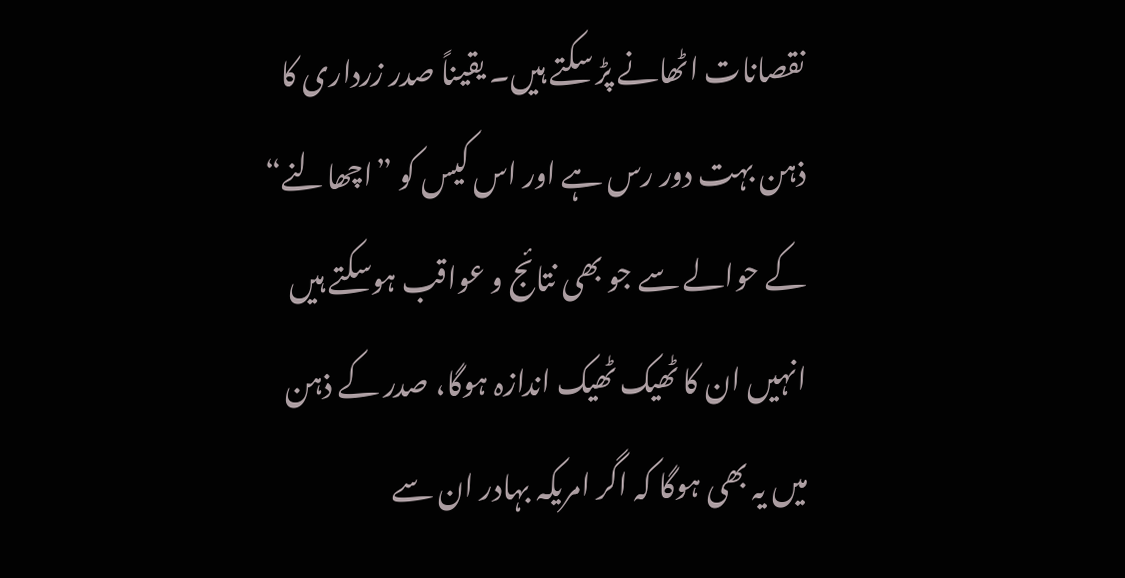نقصانات اٹھانے پڑ سکتے ہیں۔ یقیناً صدر زرداری کا ذہن بہت دور رس ہے اور اس کیس کو ”اچھالنے“ کے حوالے سے جو بھی نتائج و عواقب ہوسکتے ہیں انہیں ان کا ٹھیک ٹھیک اندازہ ہوگا، صدر کے ذہن میں یہ بھی ہوگا کہ اگر امریکہ بہادر ان سے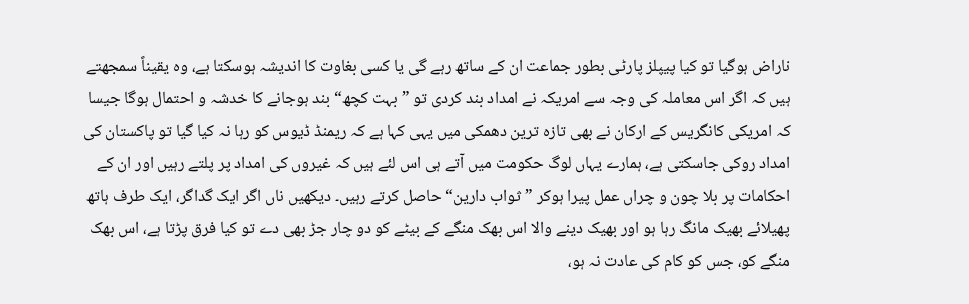ناراض ہوگیا تو کیا پیپلز پارٹی بطور جماعت ان کے ساتھ رہے گی یا کسی بغاوت کا اندیشہ ہوسکتا ہے، وہ یقیناً سمجھتے ہیں کہ اگر اس معاملہ کی وجہ سے امریکہ نے امداد بند کردی تو ”بہت کچھ“ بند ہوجانے کا خدشہ و احتمال ہوگا جیسا کہ امریکی کانگریس کے ارکان نے بھی تازہ ترین دھمکی میں یہی کہا ہے کہ ریمنڈ ڈیوس کو رہا نہ کیا گیا تو پاکستان کی امداد روکی جاسکتی ہے، ہمارے یہاں لوگ حکومت میں آتے ہی اس لئے ہیں کہ غیروں کی امداد پر پلتے رہیں اور ان کے احکامات پر بلا چون و چراں عمل پیرا ہوکر ”ثواب دارین“ حاصل کرتے رہیں۔ دیکھیں ناں اگر ایک گداگر، ایک طرف ہاتھ پھیلائے بھیک مانگ رہا ہو اور بھیک دینے والا اس بھک منگے کے بیٹے کو دو چار جڑ بھی دے تو کیا فرق پڑتا ہے، اس بھک منگے کو، جس کو کام کی عادت نہ ہو،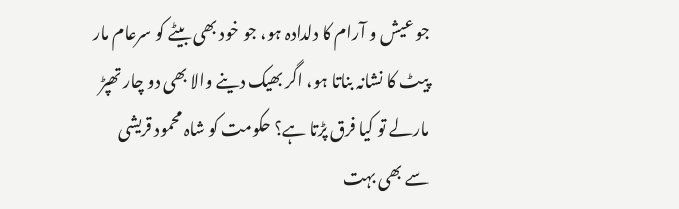جو عیش و آرام کا دلدادہ ہو، جو خود بھی بیٹے کو سرعام مار پیٹ کا نشانہ بناتا ہو، اگر بھیک دینے والا بھی دو چار تھپڑ مارلے تو کیا فرق پڑتا ہے؟ حکومت کو شاہ محمود قریشی سے بھی بہت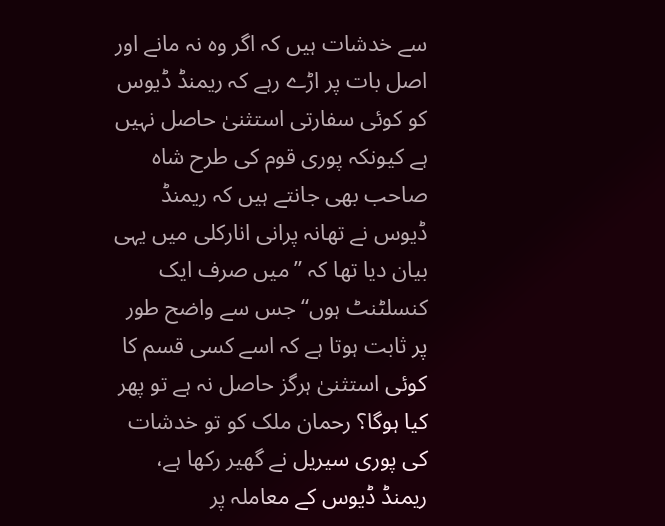سے خدشات ہیں کہ اگر وہ نہ مانے اور اصل بات پر اڑے رہے کہ ریمنڈ ڈیوس کو کوئی سفارتی استثنیٰ حاصل نہیں ہے کیونکہ پوری قوم کی طرح شاہ صاحب بھی جانتے ہیں کہ ریمنڈ ڈیوس نے تھانہ پرانی انارکلی میں یہی بیان دیا تھا کہ ”میں صرف ایک کنسلٹنٹ ہوں“جس سے واضح طور پر ثابت ہوتا ہے کہ اسے کسی قسم کا کوئی استثنیٰ ہرگز حاصل نہ ہے تو پھر کیا ہوگا؟ رحمان ملک کو تو خدشات کی پوری سیریل نے گھیر رکھا ہے، ریمنڈ ڈیوس کے معاملہ پر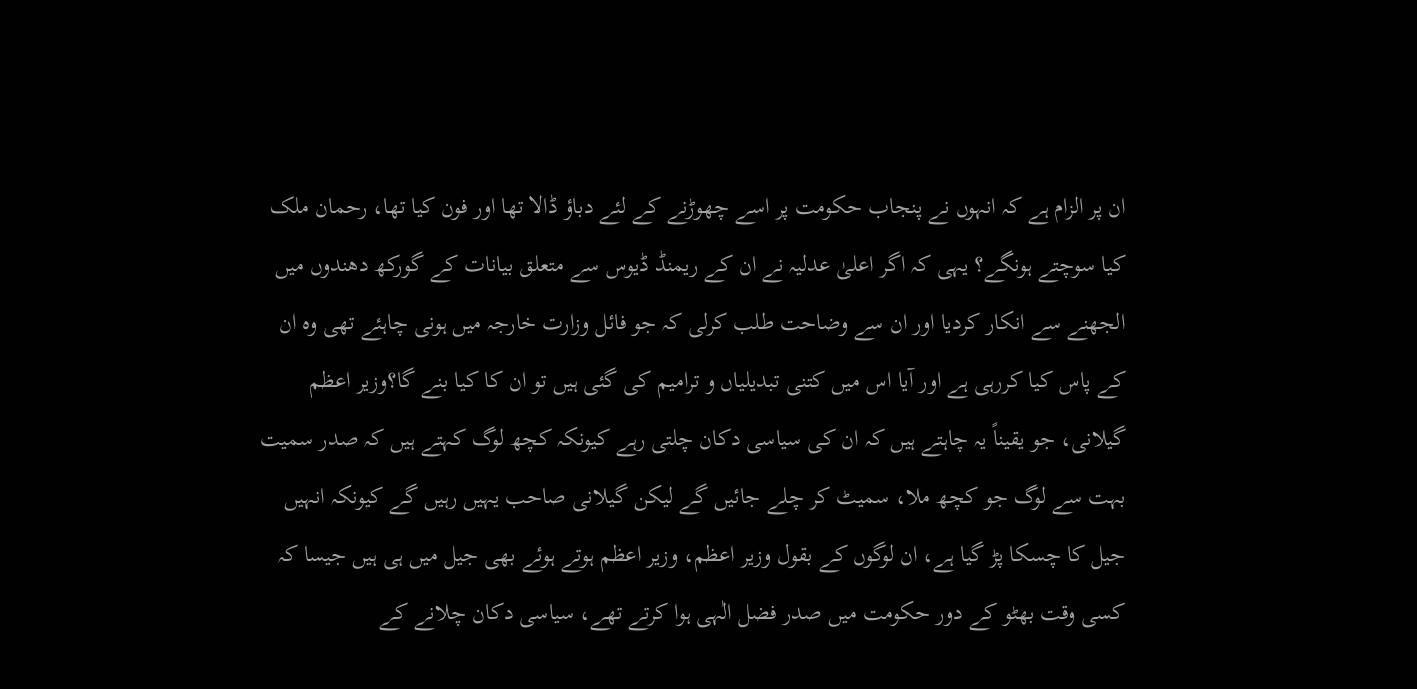ان پر الزام ہے کہ انہوں نے پنجاب حکومت پر اسے چھوڑنے کے لئے دباؤ ڈالا تھا اور فون کیا تھا، رحمان ملک کیا سوچتے ہونگے؟ یہی کہ اگر اعلیٰ عدلیہ نے ان کے ریمنڈ ڈیوس سے متعلق بیانات کے گورکھ دھندوں میں الجھنے سے انکار کردیا اور ان سے وضاحت طلب کرلی کہ جو فائل وزارت خارجہ میں ہونی چاہئے تھی وہ ان کے پاس کیا کررہی ہے اور آیا اس میں کتنی تبدیلیاں و ترامیم کی گئی ہیں تو ان کا کیا بنے گا؟وزیر اعظم گیلانی، جو یقیناً یہ چاہتے ہیں کہ ان کی سیاسی دکان چلتی رہے کیونکہ کچھ لوگ کہتے ہیں کہ صدر سمیت بہت سے لوگ جو کچھ ملا، سمیٹ کر چلے جائیں گے لیکن گیلانی صاحب یہیں رہیں گے کیونکہ انہیں جیل کا چسکا پڑ گیا ہے، ان لوگوں کے بقول وزیر اعظم، وزیر اعظم ہوتے ہوئے بھی جیل میں ہی ہیں جیسا کہ کسی وقت بھٹو کے دور حکومت میں صدر فضل الٰہی ہوا کرتے تھے، سیاسی دکان چلانے کے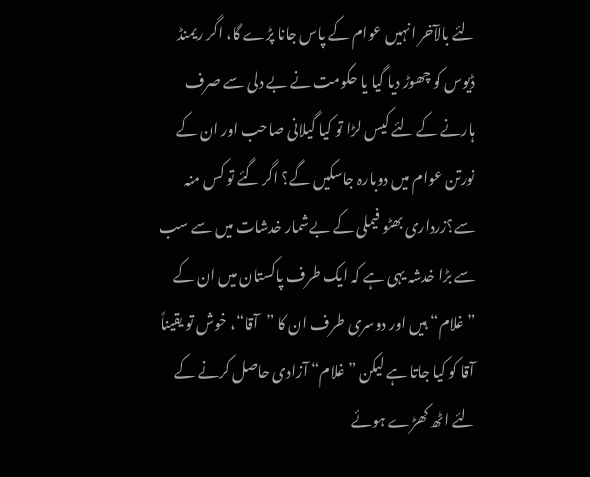لئے بالآخر انہیں عوام کے پاس جانا پڑے گا، اگر ریمنڈ ڈیوس کو چھوڑ دیا گیا یا حکومت نے بے دلی سے صرف ہارنے کے لئے کیس لڑا تو کیا گیلانی صاحب اور ان کے نورتن عوام میں دوبارہ جاسکیں گے؟ اگر گئے تو کس منہ سے؟زرداری بھٹو فیملی کے بےشمار خدشات میں سے سب سے بڑا خدشہ یہی ہے کہ ایک طرف پاکستان میں ان کے ”غلام“ ہیں اور دوسری طرف ان کا ”آقا“، خوش تو یقیناً آقا کو کیا جاتا ہے لیکن ”غلام“ آزادی حاصل کرنے کے لئے اٹھ کھڑے ہوئے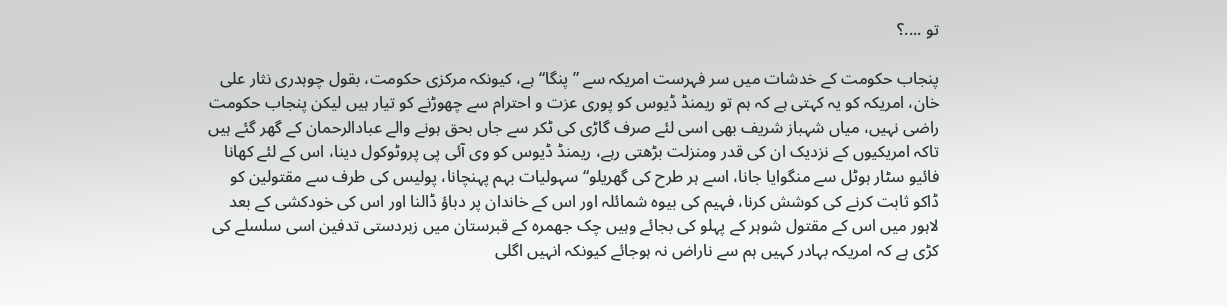تو ....؟

پنجاب حکومت کے خدشات میں سر فہرست امریکہ سے ”پنگا“ ہے، کیونکہ مرکزی حکومت، بقول چوہدری نثار علی خان، امریکہ کو یہ کہتی ہے کہ ہم تو ریمنڈ ڈیوس کو پوری عزت و احترام سے چھوڑنے کو تیار ہیں لیکن پنجاب حکومت راضی نہیں، میاں شہباز شریف بھی اسی لئے صرف گاڑی کی ٹکر سے جاں بحق ہونے والے عبادالرحمان کے گھر گئے ہیں تاکہ امریکیوں کے نزدیک ان کی قدر ومنزلت بڑھتی رہے، ریمنڈ ڈیوس کو وی آئی پی پروٹوکول دینا، اس کے لئے کھانا فائیو سٹار ہوٹل سے منگوایا جانا، اسے ہر طرح کی گھریلو“ سہولیات بہم پہنچانا، پولیس کی طرف سے مقتولین کو ڈاکو ثابت کرنے کی کوشش کرنا، فہیم کی بیوہ شمائلہ اور اس کے خاندان پر دباؤ ڈالنا اور اس کی خودکشی کے بعد لاہور میں اس کے مقتول شوہر کے پہلو کی بجائے وہیں چک جھمرہ کے قبرستان میں زبردستی تدفین اسی سلسلے کی کڑی ہے کہ امریکہ بہادر کہیں ہم سے ناراض نہ ہوجائے کیونکہ انہیں اگلی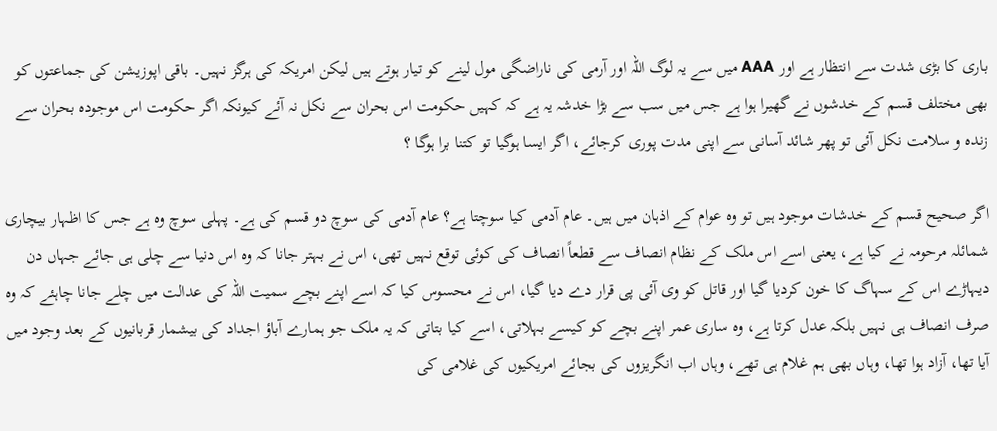باری کا بڑی شدت سے انتظار ہے اور AAA میں سے یہ لوگ اللہ اور آرمی کی ناراضگی مول لینے کو تیار ہوتے ہیں لیکن امریکہ کی ہرگز نہیں۔ باقی اپوزیشن کی جماعتوں کو بھی مختلف قسم کے خدشوں نے گھیرا ہوا ہے جس میں سب سے بڑا خدشہ یہ ہے کہ کہیں حکومت اس بحران سے نکل نہ آئے کیونکہ اگر حکومت اس موجودہ بحران سے زندہ و سلامت نکل آئی تو پھر شائد آسانی سے اپنی مدت پوری کرجائے، اگر ایسا ہوگیا تو کتنا برا ہوگا ؟

اگر صحیح قسم کے خدشات موجود ہیں تو وہ عوام کے اذہان میں ہیں۔ عام آدمی کیا سوچتا ہے؟ عام آدمی کی سوچ دو قسم کی ہے۔ پہلی سوچ وہ ہے جس کا اظہار بیچاری شمائلہ مرحومہ نے کیا ہے، یعنی اسے اس ملک کے نظام انصاف سے قطعاً انصاف کی کوئی توقع نہیں تھی، اس نے بہتر جانا کہ وہ اس دنیا سے چلی ہی جائے جہاں دن دیہاڑے اس کے سہاگ کا خون کردیا گیا اور قاتل کو وی آئی پی قرار دے دیا گیا، اس نے محسوس کیا کہ اسے اپنے بچے سمیت اللہ کی عدالت میں چلے جانا چاہئے کہ وہ صرف انصاف ہی نہیں بلکہ عدل کرتا ہے، وہ ساری عمر اپنے بچے کو کیسے بہلاتی، اسے کیا بتاتی کہ یہ ملک جو ہمارے آباؤ اجداد کی بیشمار قربانیوں کے بعد وجود میں آیا تھا، آزاد ہوا تھا، وہاں بھی ہم غلام ہی تھے، وہاں اب انگریزوں کی بجائے امریکیوں کی غلامی کی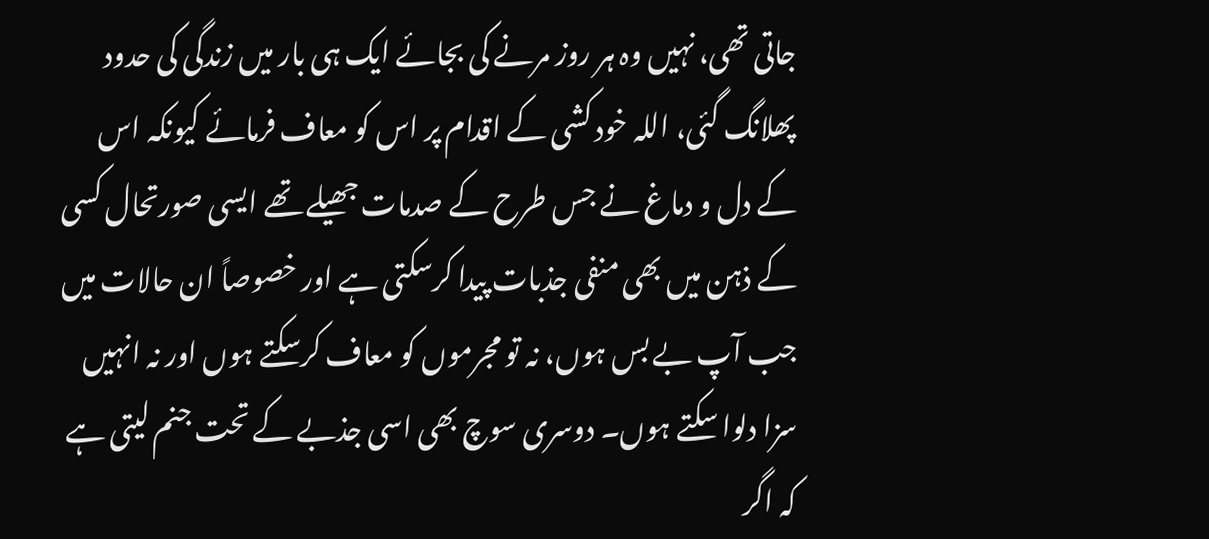جاتی تھی، نہیں وہ ہر روز مرنے کی بجائے ایک ہی بار میں زندگی کی حدود پھلانگ گئی، اللہ خود کشی کے اقدام پر اس کو معاف فرمائے کیونکہ اس کے دل و دماغ نے جس طرح کے صدمات جھیلے تھے ایسی صورتحال کسی کے ذہن میں بھی منفی جذبات پیدا کرسکتی ہے اور خصوصاً ان حالات میں جب آپ بے بس ہوں، نہ تو مجرموں کو معاف کرسکتے ہوں اور نہ انہیں سزا دلوا سکتے ہوں۔ دوسری سوچ بھی اسی جذبے کے تحت جنم لیتی ہے کہ اگر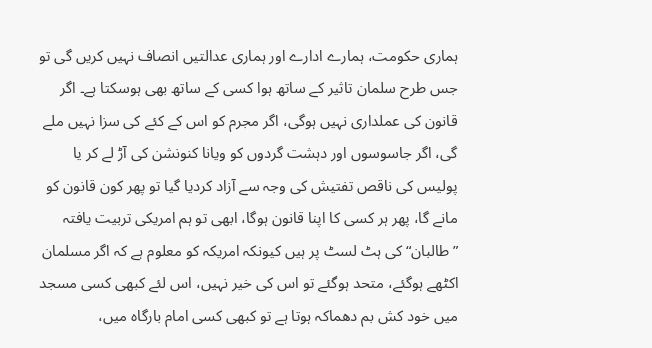ہماری حکومت، ہمارے ادارے اور ہماری عدالتیں انصاف نہیں کریں گی تو جس طرح سلمان تاثیر کے ساتھ ہوا کسی کے ساتھ بھی ہوسکتا ہے۔ اگر قانون کی عملداری نہیں ہوگی، اگر مجرم کو اس کے کئے کی سزا نہیں ملے گی، اگر جاسوسوں اور دہشت گردوں کو ویانا کنونشن کی آڑ لے کر یا پولیس کی ناقص تفتیش کی وجہ سے آزاد کردیا گیا تو پھر کون قانون کو مانے گا، پھر ہر کسی کا اپنا قانون ہوگا، ابھی تو ہم امریکی تربیت یافتہ ”طالبان“ کی ہٹ لسٹ پر ہیں کیونکہ امریکہ کو معلوم ہے کہ اگر مسلمان اکٹھے ہوگئے، متحد ہوگئے تو اس کی خیر نہیں، اس لئے کبھی کسی مسجد میں خود کش بم دھماکہ ہوتا ہے تو کبھی کسی امام بارگاہ میں،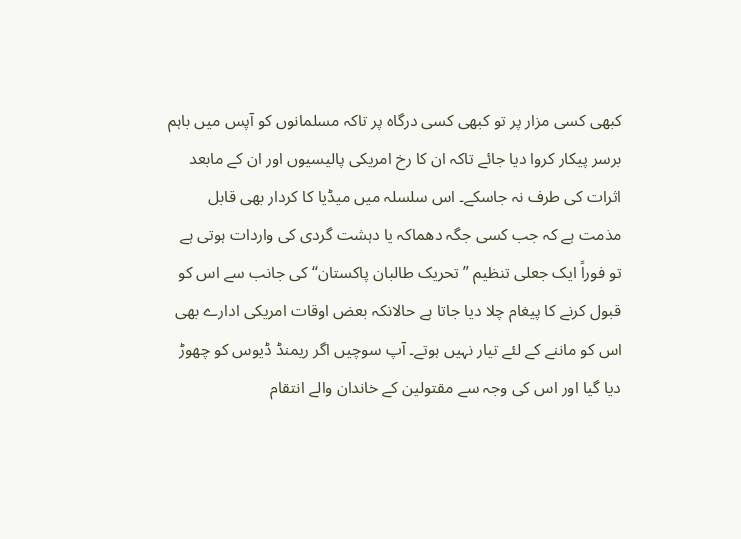کبھی کسی مزار پر تو کبھی کسی درگاہ پر تاکہ مسلمانوں کو آپس میں باہم برسر پیکار کروا دیا جائے تاکہ ان کا رخ امریکی پالیسیوں اور ان کے مابعد اثرات کی طرف نہ جاسکے۔ اس سلسلہ میں میڈیا کا کردار بھی قابل مذمت ہے کہ جب کسی جگہ دھماکہ یا دہشت گردی کی واردات ہوتی ہے تو فوراً ایک جعلی تنظیم ”تحریک طالبان پاکستان“ کی جانب سے اس کو قبول کرنے کا پیغام چلا دیا جاتا ہے حالانکہ بعض اوقات امریکی ادارے بھی اس کو ماننے کے لئے تیار نہیں ہوتے۔ آپ سوچیں اگر ریمنڈ ڈیوس کو چھوڑ دیا گیا اور اس کی وجہ سے مقتولین کے خاندان والے انتقام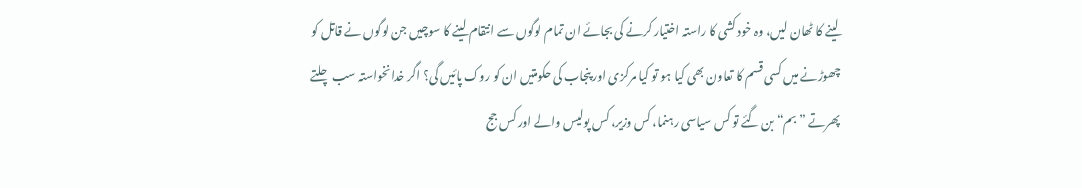لینے کا ٹھان لیں، وہ خود کشی کا راستہ اختیار کرنے کی بجائے ان تمام لوگوں سے انتقام لینے کا سوچیں جن لوگوں نے قاتل کو چھوڑنے میں کسی قسم کا تعاون بھی کیا ہو تو کیا مرکزی اور پنجاب کی حکومتیں ان کو روک پائیں گی؟ اگر خدانخواستہ سب چلتے پھرتے ”بم“ بن گئے تو کس سیاسی رہنما، کس وزیر، کس پولیس والے اور کس جج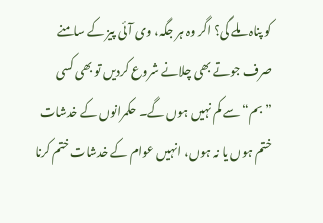کو پناہ ملے گی؟ اگر وہ ہر جگہ، وی آئی پیز کے سامنے صرف جوتے بھی چلانے شروع کردیں تو بھی کسی ”بم“ سے کم نہیں ہوں گے۔ حکمرانوں کے خدشات ختم ہوں یا نہ ہوں، انہیں عوام کے خدشات ختم کرنا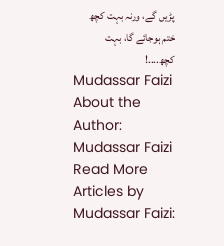پڑیں گے، ورنہ بہت کچھ ختم ہوجائے گا، بہت کچھ....!
Mudassar Faizi
About the Author: Mudassar Faizi Read More Articles by Mudassar Faizi: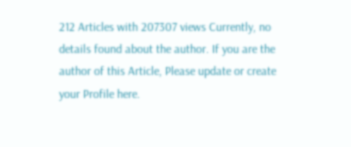212 Articles with 207307 views Currently, no details found about the author. If you are the author of this Article, Please update or create your Profile here.